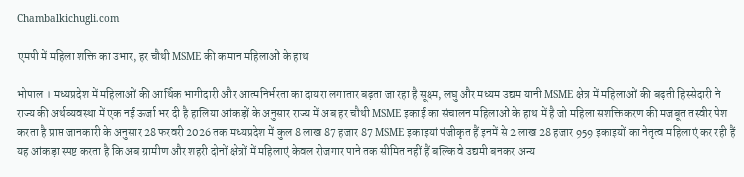Chambalkichugli.com

एमपी में महिला शक्ति का उभार, हर चौथी MSME की कमान महिलाओं के हाथ

भोपाल । मध्यप्रदेश में महिलाओं की आर्थिक भागीदारी और आत्मनिर्भरता का दायरा लगातार बढ़ता जा रहा है सूक्ष्म, लघु और मध्यम उद्यम यानी MSME क्षेत्र में महिलाओं की बढ़ती हिस्सेदारी ने राज्य की अर्थव्यवस्था में एक नई ऊर्जा भर दी है हालिया आंकड़ों के अनुसार राज्य में अब हर चौथी MSME इकाई का संचालन महिलाओं के हाथ में है जो महिला सशक्तिकरण की मजबूत तस्वीर पेश करता है प्राप्त जानकारी के अनुसार 28 फरवरी 2026 तक मध्यप्रदेश में कुल 8 लाख 87 हजार 87 MSME इकाइयां पंजीकृत हैं इनमें से 2 लाख 28 हजार 959 इकाइयों का नेतृत्व महिलाएं कर रही हैं यह आंकड़ा स्पष्ट करता है कि अब ग्रामीण और शहरी दोनों क्षेत्रों में महिलाएं केवल रोजगार पाने तक सीमित नहीं हैं बल्कि वे उद्यमी बनकर अन्य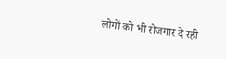लोगों को भी रोजगार दे रही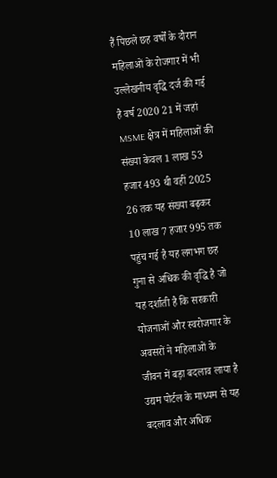हैं पिछले छह वर्षों के दौरान महिलाओं के रोजगार में भी उल्लेखनीय वृद्धि दर्ज की गई है वर्ष 2020 21 में जहां MSME क्षेत्र में महिलाओं की संख्या केवल 1 लाख 53 हजार 493 थी वहीं 2025 26 तक यह संख्या बढ़कर 10 लाख 7 हजार 995 तक पहुंच गई है यह लगभग छह गुना से अधिक की वृद्धि है जो यह दर्शाती है कि सरकारी योजनाओं और स्वरोजगार के अवसरों ने महिलाओं के जीवन में बड़ा बदलाव लाया है उद्यम पोर्टल के माध्यम से यह बदलाव और अधिक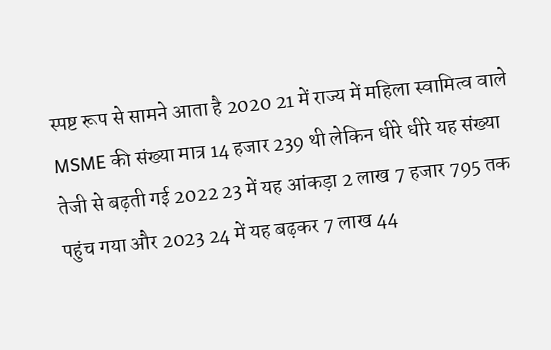स्पष्ट रूप से सामने आता है 2020 21 में राज्य में महिला स्वामित्व वाले MSME की संख्या मात्र 14 हजार 239 थी लेकिन धीरे धीरे यह संख्या तेजी से बढ़ती गई 2022 23 में यह आंकड़ा 2 लाख 7 हजार 795 तक पहुंच गया और 2023 24 में यह बढ़कर 7 लाख 44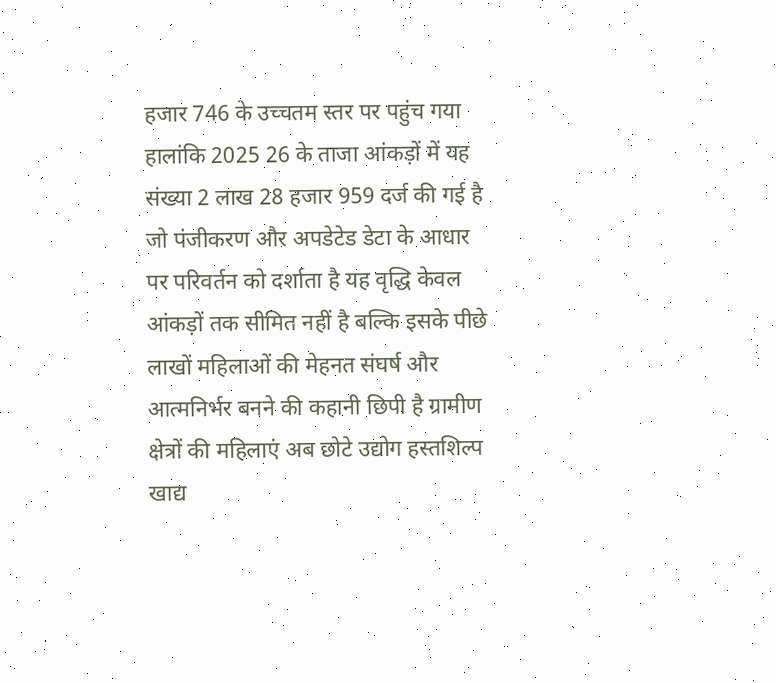हजार 746 के उच्चतम स्तर पर पहुंच गया हालांकि 2025 26 के ताजा आंकड़ों में यह संख्या 2 लाख 28 हजार 959 दर्ज की गई है जो पंजीकरण और अपडेटेड डेटा के आधार पर परिवर्तन को दर्शाता है यह वृद्धि केवल आंकड़ों तक सीमित नहीं है बल्कि इसके पीछे लाखों महिलाओं की मेहनत संघर्ष और आत्मनिर्भर बनने की कहानी छिपी है ग्रामीण क्षेत्रों की महिलाएं अब छोटे उद्योग हस्तशिल्प खाद्य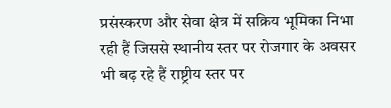प्रसंस्करण और सेवा क्षेत्र में सक्रिय भूमिका निभा रही हैं जिससे स्थानीय स्तर पर रोजगार के अवसर भी बढ़ रहे हैं राष्ट्रीय स्तर पर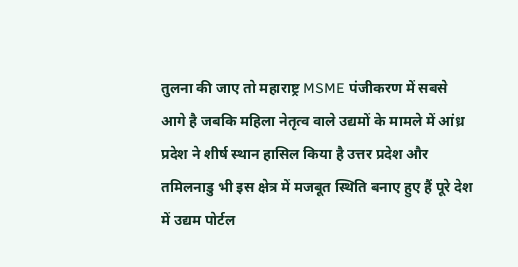तुलना की जाए तो महाराष्ट्र MSME पंजीकरण में सबसे आगे है जबकि महिला नेतृत्व वाले उद्यमों के मामले में आंध्र प्रदेश ने शीर्ष स्थान हासिल किया है उत्तर प्रदेश और तमिलनाडु भी इस क्षेत्र में मजबूत स्थिति बनाए हुए हैं पूरे देश में उद्यम पोर्टल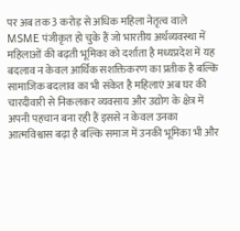पर अब तक 3 करोड़ से अधिक महिला नेतृत्व वाले MSME पंजीकृत हो चुके हैं जो भारतीय अर्थव्यवस्था में महिलाओं की बढ़ती भूमिका को दर्शाता है मध्यप्रदेश में यह बदलाव न केवल आर्थिक सशक्तिकरण का प्रतीक है बल्कि सामाजिक बदलाव का भी संकेत है महिलाएं अब घर की चारदीवारी से निकलकर व्यवसाय और उद्योग के क्षेत्र में अपनी पहचान बना रही हैं इससे न केवल उनका आत्मविश्वास बढ़ा है बल्कि समाज में उनकी भूमिका भी और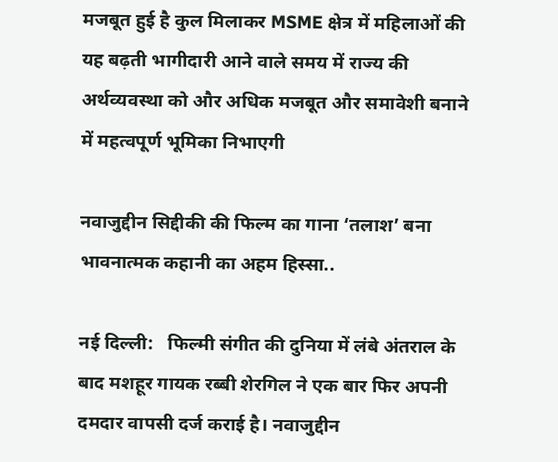मजबूत हुई है कुल मिलाकर MSME क्षेत्र में महिलाओं की यह बढ़ती भागीदारी आने वाले समय में राज्य की अर्थव्यवस्था को और अधिक मजबूत और समावेशी बनाने में महत्वपूर्ण भूमिका निभाएगी

नवाजुद्दीन सिद्दीकी की फिल्म का गाना ‘तलाश’ बना भावनात्मक कहानी का अहम हिस्सा..

नई दिल्ली:   फिल्मी संगीत की दुनिया में लंबे अंतराल के बाद मशहूर गायक रब्बी शेरगिल ने एक बार फिर अपनी दमदार वापसी दर्ज कराई है। नवाजुद्दीन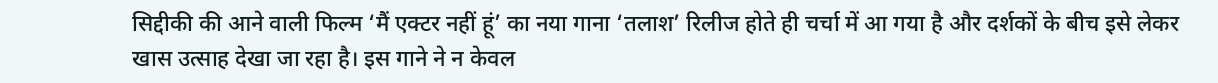सिद्दीकी की आने वाली फिल्म ‘मैं एक्टर नहीं हूं’ का नया गाना ‘तलाश’ रिलीज होते ही चर्चा में आ गया है और दर्शकों के बीच इसे लेकर खास उत्साह देखा जा रहा है। इस गाने ने न केवल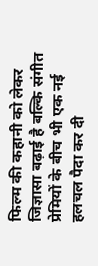फिल्म की कहानी को लेकर जिज्ञासा बढ़ाई है बल्कि संगीत प्रेमियों के बीच भी एक नई हलचल पैदा कर दी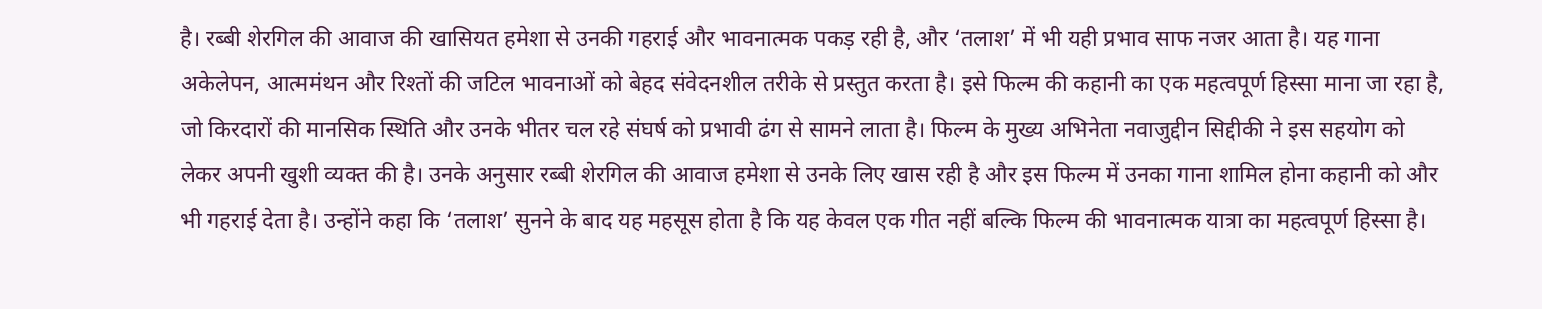है। रब्बी शेरगिल की आवाज की खासियत हमेशा से उनकी गहराई और भावनात्मक पकड़ रही है, और ‘तलाश’ में भी यही प्रभाव साफ नजर आता है। यह गाना अकेलेपन, आत्ममंथन और रिश्तों की जटिल भावनाओं को बेहद संवेदनशील तरीके से प्रस्तुत करता है। इसे फिल्म की कहानी का एक महत्वपूर्ण हिस्सा माना जा रहा है, जो किरदारों की मानसिक स्थिति और उनके भीतर चल रहे संघर्ष को प्रभावी ढंग से सामने लाता है। फिल्म के मुख्य अभिनेता नवाजुद्दीन सिद्दीकी ने इस सहयोग को लेकर अपनी खुशी व्यक्त की है। उनके अनुसार रब्बी शेरगिल की आवाज हमेशा से उनके लिए खास रही है और इस फिल्म में उनका गाना शामिल होना कहानी को और भी गहराई देता है। उन्होंने कहा कि ‘तलाश’ सुनने के बाद यह महसूस होता है कि यह केवल एक गीत नहीं बल्कि फिल्म की भावनात्मक यात्रा का महत्वपूर्ण हिस्सा है।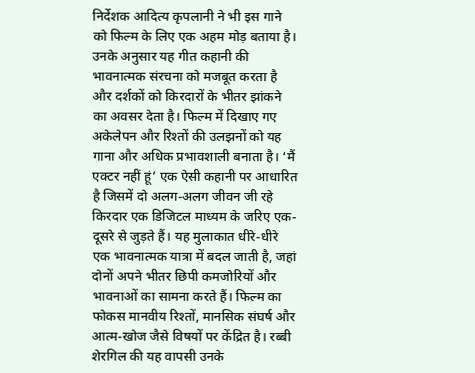निर्देशक आदित्य कृपलानी ने भी इस गाने को फिल्म के लिए एक अहम मोड़ बताया है। उनके अनुसार यह गीत कहानी की भावनात्मक संरचना को मजबूत करता है और दर्शकों को किरदारों के भीतर झांकने का अवसर देता है। फिल्म में दिखाए गए अकेलेपन और रिश्तों की उलझनों को यह गाना और अधिक प्रभावशाली बनाता है। ‘मैं एक्टर नहीं हूं’ एक ऐसी कहानी पर आधारित है जिसमें दो अलग-अलग जीवन जी रहे किरदार एक डिजिटल माध्यम के जरिए एक-दूसरे से जुड़ते हैं। यह मुलाकात धीरे-धीरे एक भावनात्मक यात्रा में बदल जाती है, जहां दोनों अपने भीतर छिपी कमजोरियों और भावनाओं का सामना करते हैं। फिल्म का फोकस मानवीय रिश्तों, मानसिक संघर्ष और आत्म-खोज जैसे विषयों पर केंद्रित है। रब्बी शेरगिल की यह वापसी उनके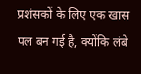प्रशंसकों के लिए एक खास पल बन गई है, क्योंकि लंबे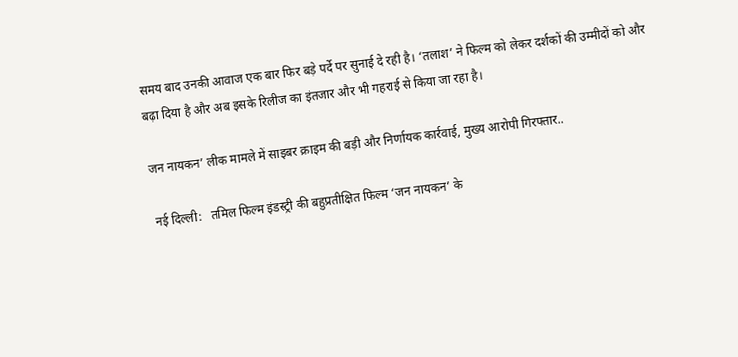समय बाद उनकी आवाज एक बार फिर बड़े पर्दे पर सुनाई दे रही है। ‘तलाश’ ने फिल्म को लेकर दर्शकों की उम्मीदों को और बढ़ा दिया है और अब इसके रिलीज का इंतजार और भी गहराई से किया जा रहा है।

जन नायकन’ लीक मामले में साइबर क्राइम की बड़ी और निर्णायक कार्रवाई, मुख्य आरोपी गिरफ्तार..

नई दिल्ली:   तमिल फिल्म इंडस्ट्री की बहुप्रतीक्षित फिल्म ‘जन नायकन’ के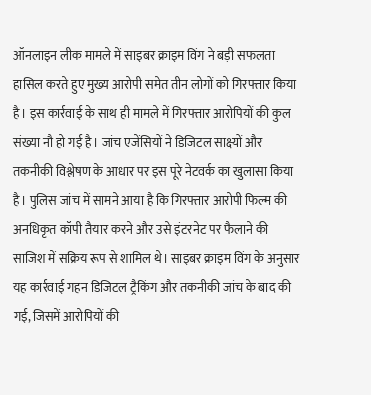ऑनलाइन लीक मामले में साइबर क्राइम विंग ने बड़ी सफलता हासिल करते हुए मुख्य आरोपी समेत तीन लोगों को गिरफ्तार किया है। इस कार्रवाई के साथ ही मामले में गिरफ्तार आरोपियों की कुल संख्या नौ हो गई है। जांच एजेंसियों ने डिजिटल साक्ष्यों और तकनीकी विश्लेषण के आधार पर इस पूरे नेटवर्क का खुलासा किया है। पुलिस जांच में सामने आया है कि गिरफ्तार आरोपी फिल्म की अनधिकृत कॉपी तैयार करने और उसे इंटरनेट पर फैलाने की साजिश में सक्रिय रूप से शामिल थे। साइबर क्राइम विंग के अनुसार यह कार्रवाई गहन डिजिटल ट्रैकिंग और तकनीकी जांच के बाद की गई, जिसमें आरोपियों की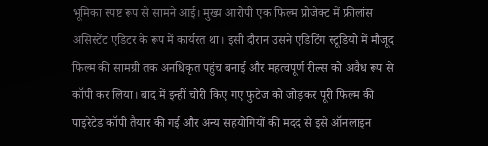भूमिका स्पष्ट रूप से सामने आई। मुख्य आरोपी एक फिल्म प्रोजेक्ट में फ्रीलांस असिस्टेंट एडिटर के रूप में कार्यरत था। इसी दौरान उसने एडिटिंग स्टूडियो में मौजूद फिल्म की सामग्री तक अनधिकृत पहुंच बनाई और महत्वपूर्ण रील्स को अवैध रूप से कॉपी कर लिया। बाद में इन्हीं चोरी किए गए फुटेज को जोड़कर पूरी फिल्म की पाइरेटेड कॉपी तैयार की गई और अन्य सहयोगियों की मदद से इसे ऑनलाइन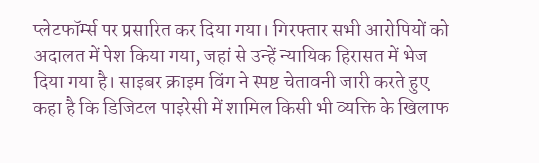प्लेटफॉर्म्स पर प्रसारित कर दिया गया। गिरफ्तार सभी आरोपियों को अदालत में पेश किया गया, जहां से उन्हें न्यायिक हिरासत में भेज दिया गया है। साइबर क्राइम विंग ने स्पष्ट चेतावनी जारी करते हुए कहा है कि डिजिटल पाइरेसी में शामिल किसी भी व्यक्ति के खिलाफ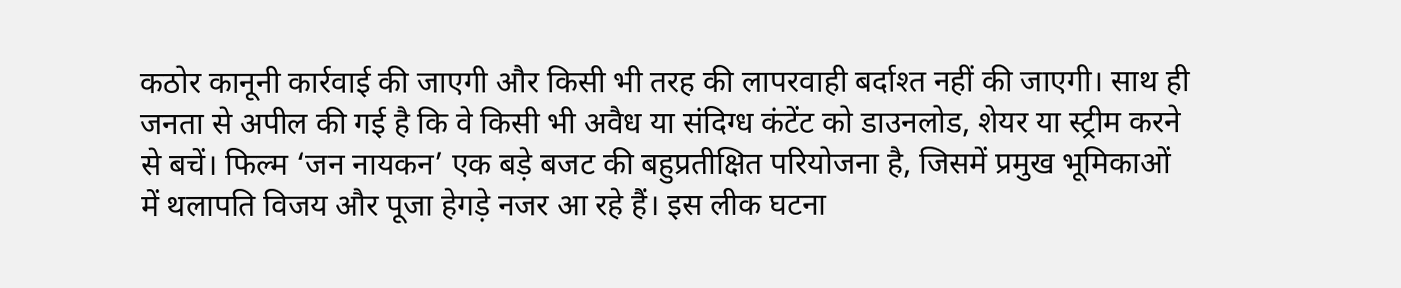कठोर कानूनी कार्रवाई की जाएगी और किसी भी तरह की लापरवाही बर्दाश्त नहीं की जाएगी। साथ ही जनता से अपील की गई है कि वे किसी भी अवैध या संदिग्ध कंटेंट को डाउनलोड, शेयर या स्ट्रीम करने से बचें। फिल्म ‘जन नायकन’ एक बड़े बजट की बहुप्रतीक्षित परियोजना है, जिसमें प्रमुख भूमिकाओं में थलापति विजय और पूजा हेगड़े नजर आ रहे हैं। इस लीक घटना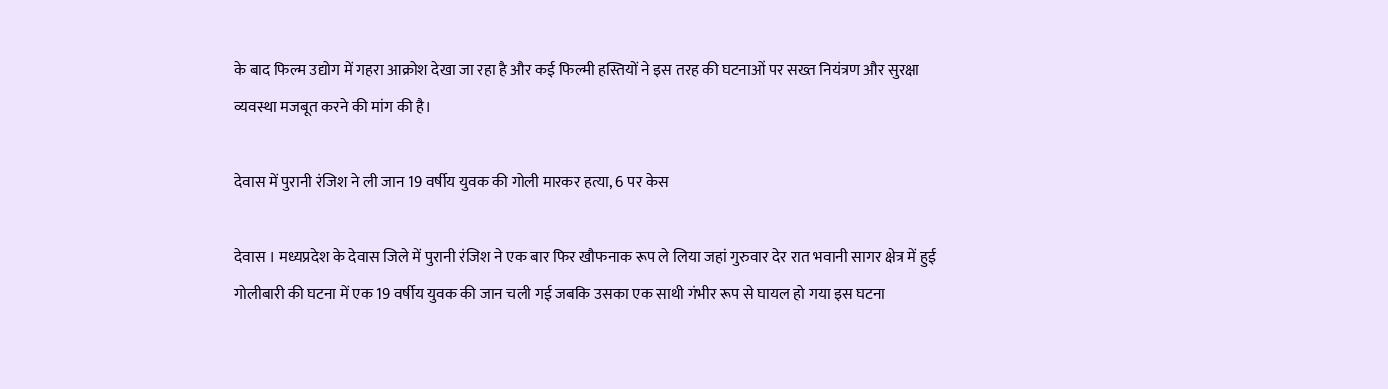के बाद फिल्म उद्योग में गहरा आक्रोश देखा जा रहा है और कई फिल्मी हस्तियों ने इस तरह की घटनाओं पर सख्त नियंत्रण और सुरक्षा व्यवस्था मजबूत करने की मांग की है।

देवास में पुरानी रंजिश ने ली जान 19 वर्षीय युवक की गोली मारकर हत्या, 6 पर केस

देवास । मध्यप्रदेश के देवास जिले में पुरानी रंजिश ने एक बार फिर खौफनाक रूप ले लिया जहां गुरुवार देर रात भवानी सागर क्षेत्र में हुई गोलीबारी की घटना में एक 19 वर्षीय युवक की जान चली गई जबकि उसका एक साथी गंभीर रूप से घायल हो गया इस घटना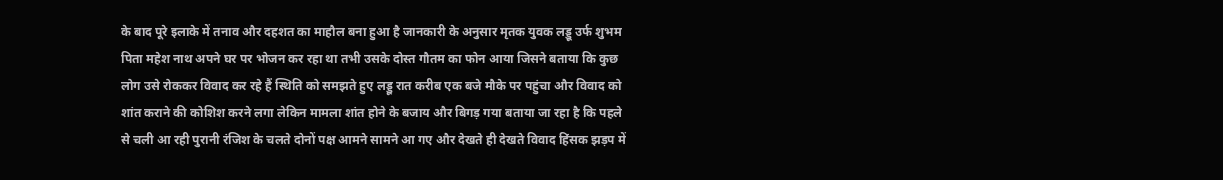के बाद पूरे इलाके में तनाव और दहशत का माहौल बना हुआ है जानकारी के अनुसार मृतक युवक लड्डू उर्फ शुभम पिता महेश नाथ अपने घर पर भोजन कर रहा था तभी उसके दोस्त गौतम का फोन आया जिसने बताया कि कुछ लोग उसे रोककर विवाद कर रहे हैं स्थिति को समझते हुए लड्डू रात करीब एक बजे मौके पर पहुंचा और विवाद को शांत कराने की कोशिश करने लगा लेकिन मामला शांत होने के बजाय और बिगड़ गया बताया जा रहा है कि पहले से चली आ रही पुरानी रंजिश के चलते दोनों पक्ष आमने सामने आ गए और देखते ही देखते विवाद हिंसक झड़प में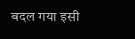बदल गया इसी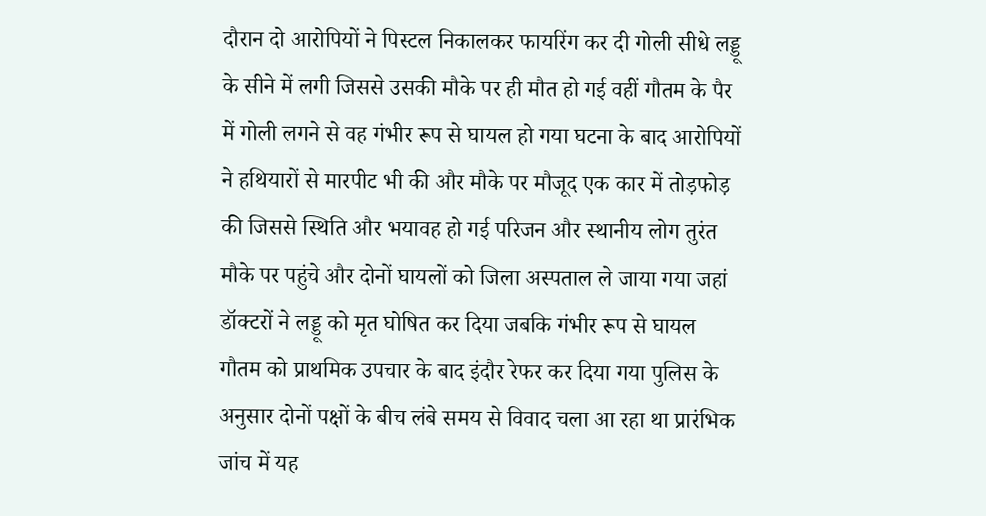दौरान दो आरोपियों ने पिस्टल निकालकर फायरिंग कर दी गोली सीधे लड्डू के सीने में लगी जिससे उसकी मौके पर ही मौत हो गई वहीं गौतम के पैर में गोली लगने से वह गंभीर रूप से घायल हो गया घटना के बाद आरोपियों ने हथियारों से मारपीट भी की और मौके पर मौजूद एक कार में तोड़फोड़ की जिससे स्थिति और भयावह हो गई परिजन और स्थानीय लोग तुरंत मौके पर पहुंचे और दोनों घायलों को जिला अस्पताल ले जाया गया जहां डॉक्टरों ने लड्डू को मृत घोषित कर दिया जबकि गंभीर रूप से घायल गौतम को प्राथमिक उपचार के बाद इंदौर रेफर कर दिया गया पुलिस के अनुसार दोनों पक्षों के बीच लंबे समय से विवाद चला आ रहा था प्रारंभिक जांच में यह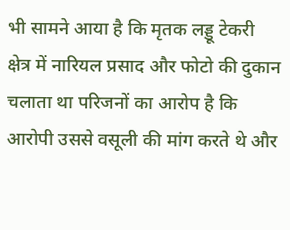भी सामने आया है कि मृतक लड्डू टेकरी क्षेत्र में नारियल प्रसाद और फोटो की दुकान चलाता था परिजनों का आरोप है कि आरोपी उससे वसूली की मांग करते थे और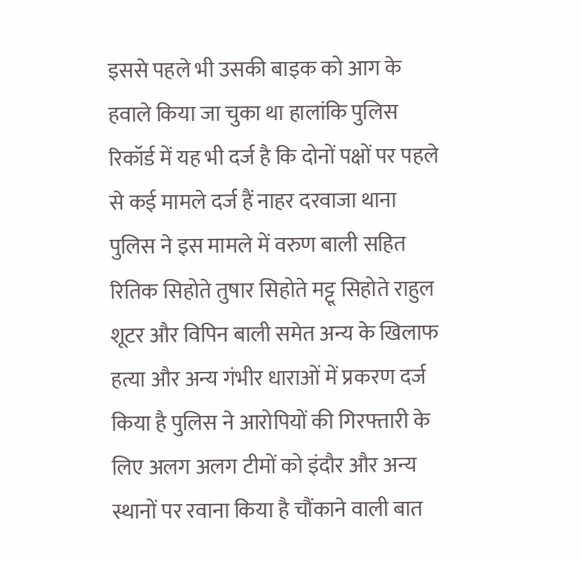इससे पहले भी उसकी बाइक को आग के हवाले किया जा चुका था हालांकि पुलिस रिकॉर्ड में यह भी दर्ज है कि दोनों पक्षों पर पहले से कई मामले दर्ज हैं नाहर दरवाजा थाना पुलिस ने इस मामले में वरुण बाली सहित रितिक सिहोते तुषार सिहोते मट्टू सिहोते राहुल शूटर और विपिन बाली समेत अन्य के खिलाफ हत्या और अन्य गंभीर धाराओं में प्रकरण दर्ज किया है पुलिस ने आरोपियों की गिरफ्तारी के लिए अलग अलग टीमों को इंदौर और अन्य स्थानों पर रवाना किया है चौंकाने वाली बात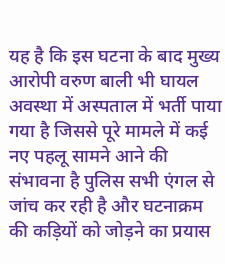यह है कि इस घटना के बाद मुख्य आरोपी वरुण बाली भी घायल अवस्था में अस्पताल में भर्ती पाया गया है जिससे पूरे मामले में कई नए पहलू सामने आने की संभावना है पुलिस सभी एंगल से जांच कर रही है और घटनाक्रम की कड़ियों को जोड़ने का प्रयास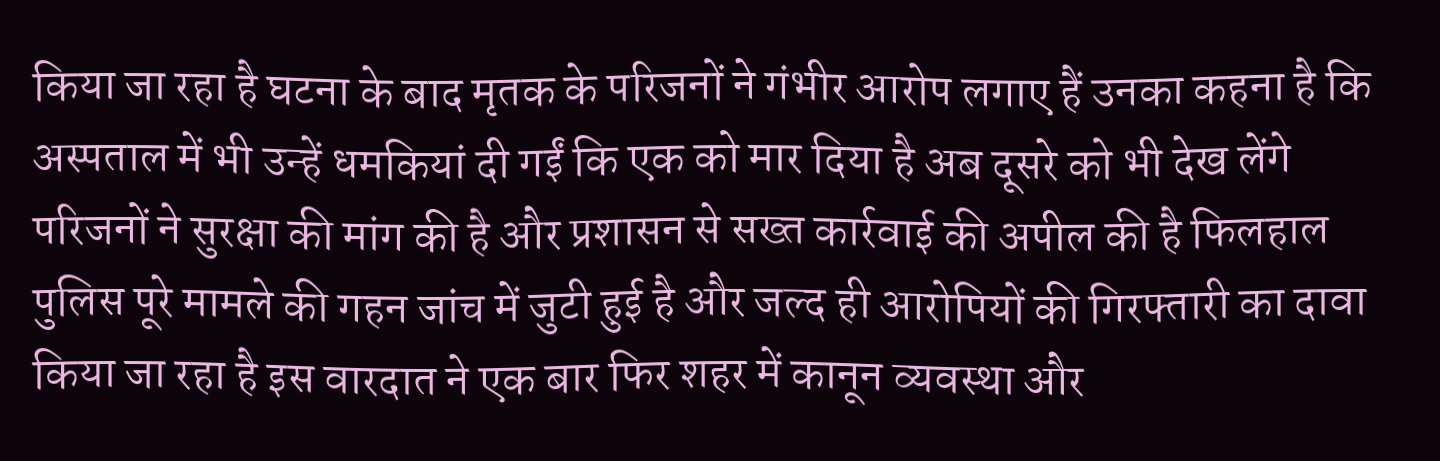किया जा रहा है घटना के बाद मृतक के परिजनों ने गंभीर आरोप लगाए हैं उनका कहना है कि अस्पताल में भी उन्हें धमकियां दी गईं कि एक को मार दिया है अब दूसरे को भी देख लेंगे परिजनों ने सुरक्षा की मांग की है और प्रशासन से सख्त कार्रवाई की अपील की है फिलहाल पुलिस पूरे मामले की गहन जांच में जुटी हुई है और जल्द ही आरोपियों की गिरफ्तारी का दावा किया जा रहा है इस वारदात ने एक बार फिर शहर में कानून व्यवस्था और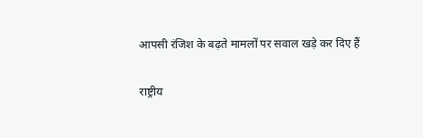आपसी रंजिश के बढ़ते मामलों पर सवाल खड़े कर दिए हैं

राष्ट्रीय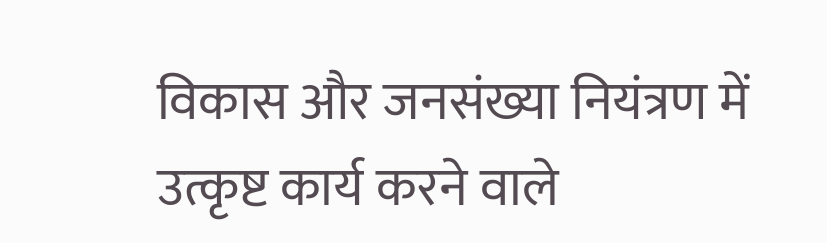विकास और जनसंख्या नियंत्रण में उत्कृष्ट कार्य करने वाले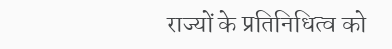राज्यों के प्रतिनिधित्व को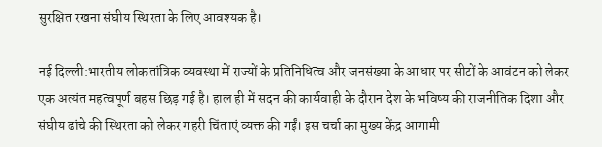सुरक्षित रखना संघीय स्थिरता के लिए आवश्यक है।

नई दिल्ली:भारतीय लोकतांत्रिक व्यवस्था में राज्यों के प्रतिनिधित्व और जनसंख्या के आधार पर सीटों के आवंटन को लेकर एक अत्यंत महत्वपूर्ण बहस छिड़ गई है। हाल ही में सदन की कार्यवाही के दौरान देश के भविष्य की राजनीतिक दिशा और संघीय ढांचे की स्थिरता को लेकर गहरी चिंताएं व्यक्त की गईं। इस चर्चा का मुख्य केंद्र आगामी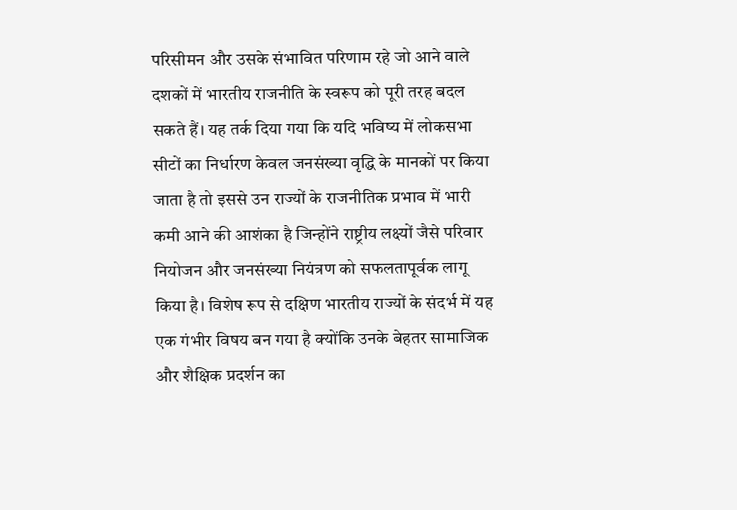परिसीमन और उसके संभावित परिणाम रहे जो आने वाले दशकों में भारतीय राजनीति के स्वरूप को पूरी तरह बदल सकते हैं। यह तर्क दिया गया कि यदि भविष्य में लोकसभा सीटों का निर्धारण केवल जनसंख्या वृद्धि के मानकों पर किया जाता है तो इससे उन राज्यों के राजनीतिक प्रभाव में भारी कमी आने की आशंका है जिन्होंने राष्ट्रीय लक्ष्यों जैसे परिवार नियोजन और जनसंख्या नियंत्रण को सफलतापूर्वक लागू किया है। विशेष रूप से दक्षिण भारतीय राज्यों के संदर्भ में यह एक गंभीर विषय बन गया है क्योंकि उनके बेहतर सामाजिक और शैक्षिक प्रदर्शन का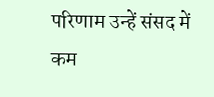परिणाम उन्हें संसद में कम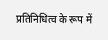प्रतिनिधित्व के रूप में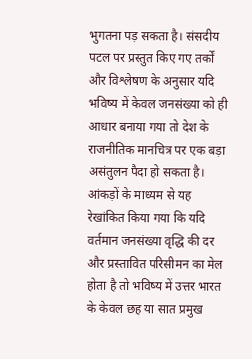भुगतना पड़ सकता है। संसदीय पटल पर प्रस्तुत किए गए तर्कों और विश्लेषण के अनुसार यदि भविष्य में केवल जनसंख्या को ही आधार बनाया गया तो देश के राजनीतिक मानचित्र पर एक बड़ा असंतुलन पैदा हो सकता है। आंकड़ों के माध्यम से यह रेखांकित किया गया कि यदि वर्तमान जनसंख्या वृद्धि की दर और प्रस्तावित परिसीमन का मेल होता है तो भविष्य में उत्तर भारत के केवल छह या सात प्रमुख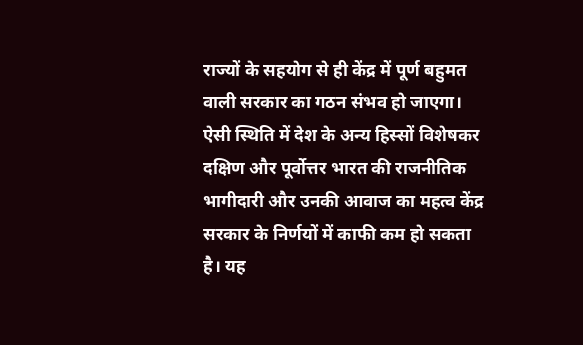राज्यों के सहयोग से ही केंद्र में पूर्ण बहुमत वाली सरकार का गठन संभव हो जाएगा। ऐसी स्थिति में देश के अन्य हिस्सों विशेषकर दक्षिण और पूर्वोत्तर भारत की राजनीतिक भागीदारी और उनकी आवाज का महत्व केंद्र सरकार के निर्णयों में काफी कम हो सकता है। यह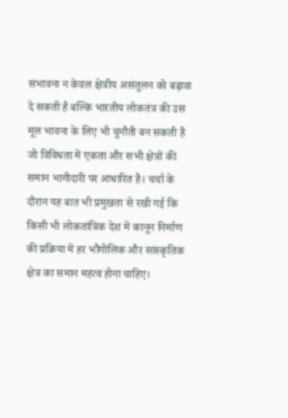संभावना न केवल क्षेत्रीय असंतुलन को बढ़ावा दे सकती है बल्कि भारतीय लोकतंत्र की उस मूल भावना के लिए भी चुनौती बन सकती है जो विविधता में एकता और सभी क्षेत्रों की समान भागीदारी पर आधारित है। चर्चा के दौरान यह बात भी प्रमुखता से रखी गई कि किसी भी लोकतांत्रिक देश में कानून निर्माण की प्रक्रिया में हर भौगोलिक और सांस्कृतिक क्षेत्र का समान महत्व होना चाहिए।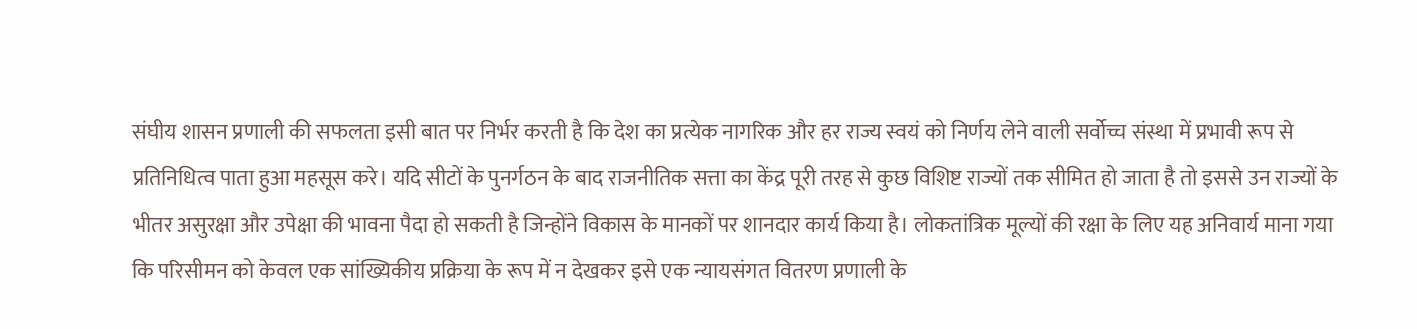संघीय शासन प्रणाली की सफलता इसी बात पर निर्भर करती है कि देश का प्रत्येक नागरिक और हर राज्य स्वयं को निर्णय लेने वाली सर्वोच्च संस्था में प्रभावी रूप से प्रतिनिधित्व पाता हुआ महसूस करे। यदि सीटों के पुनर्गठन के बाद राजनीतिक सत्ता का केंद्र पूरी तरह से कुछ विशिष्ट राज्यों तक सीमित हो जाता है तो इससे उन राज्यों के भीतर असुरक्षा और उपेक्षा की भावना पैदा हो सकती है जिन्होंने विकास के मानकों पर शानदार कार्य किया है। लोकतांत्रिक मूल्यों की रक्षा के लिए यह अनिवार्य माना गया कि परिसीमन को केवल एक सांख्यिकीय प्रक्रिया के रूप में न देखकर इसे एक न्यायसंगत वितरण प्रणाली के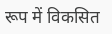रूप में विकसित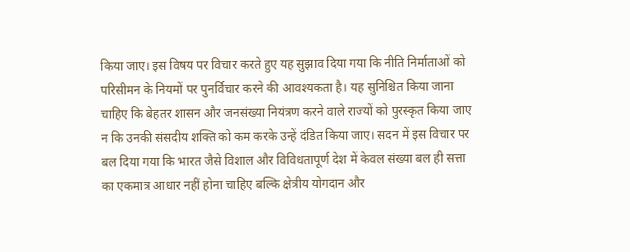किया जाए। इस विषय पर विचार करते हुए यह सुझाव दिया गया कि नीति निर्माताओं को परिसीमन के नियमों पर पुनर्विचार करने की आवश्यकता है। यह सुनिश्चित किया जाना चाहिए कि बेहतर शासन और जनसंख्या नियंत्रण करने वाले राज्यों को पुरस्कृत किया जाए न कि उनकी संसदीय शक्ति को कम करके उन्हें दंडित किया जाए। सदन में इस विचार पर बल दिया गया कि भारत जैसे विशाल और विविधतापूर्ण देश में केवल संख्या बल ही सत्ता का एकमात्र आधार नहीं होना चाहिए बल्कि क्षेत्रीय योगदान और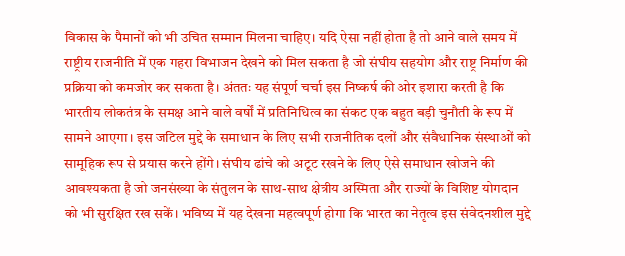विकास के पैमानों को भी उचित सम्मान मिलना चाहिए। यदि ऐसा नहीं होता है तो आने वाले समय में राष्ट्रीय राजनीति में एक गहरा विभाजन देखने को मिल सकता है जो संघीय सहयोग और राष्ट्र निर्माण की प्रक्रिया को कमजोर कर सकता है। अंततः यह संपूर्ण चर्चा इस निष्कर्ष की ओर इशारा करती है कि भारतीय लोकतंत्र के समक्ष आने वाले वर्षों में प्रतिनिधित्व का संकट एक बहुत बड़ी चुनौती के रूप में सामने आएगा। इस जटिल मुद्दे के समाधान के लिए सभी राजनीतिक दलों और संवैधानिक संस्थाओं को सामूहिक रूप से प्रयास करने होंगे। संघीय ढांचे को अटूट रखने के लिए ऐसे समाधान खोजने की आवश्यकता है जो जनसंख्या के संतुलन के साथ-साथ क्षेत्रीय अस्मिता और राज्यों के विशिष्ट योगदान को भी सुरक्षित रख सकें। भविष्य में यह देखना महत्वपूर्ण होगा कि भारत का नेतृत्व इस संवेदनशील मुद्दे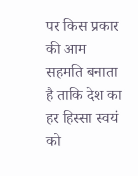पर किस प्रकार की आम सहमति बनाता है ताकि देश का हर हिस्सा स्वयं को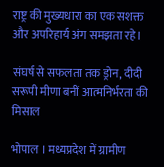राष्ट्र की मुख्यधारा का एक सशक्त और अपरिहार्य अंग समझता रहे।

संघर्ष से सफलता तक ड्रोन, दीदी सरूपी मीणा बनीं आत्मनिर्भरता की मिसाल

भोपाल । मध्यप्रदेश में ग्रामीण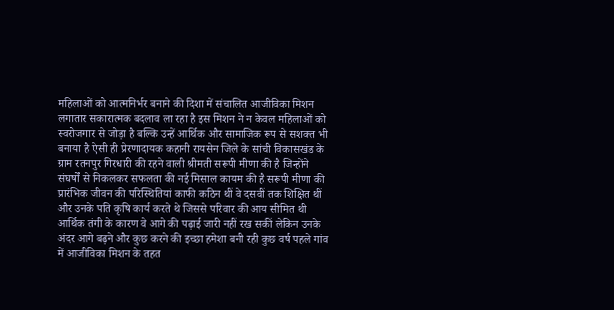महिलाओं को आत्मनिर्भर बनाने की दिशा में संचालित आजीविका मिशन लगातार सकारात्मक बदलाव ला रहा है इस मिशन ने न केवल महिलाओं को स्वरोजगार से जोड़ा है बल्कि उन्हें आर्थिक और सामाजिक रूप से सशक्त भी बनाया है ऐसी ही प्रेरणादायक कहानी रायसेन जिले के सांची विकासखंड के ग्राम रतनपुर गिरधारी की रहने वाली श्रीमती सरूपी मीणा की है जिन्होंने संघर्षों से निकलकर सफलता की नई मिसाल कायम की है सरूपी मीणा की प्रारंभिक जीवन की परिस्थितियां काफी कठिन थीं वे दसवीं तक शिक्षित थीं और उनके पति कृषि कार्य करते थे जिससे परिवार की आय सीमित थी आर्थिक तंगी के कारण वे आगे की पढ़ाई जारी नहीं रख सकीं लेकिन उनके अंदर आगे बढ़ने और कुछ करने की इच्छा हमेशा बनी रही कुछ वर्ष पहले गांव में आजीविका मिशन के तहत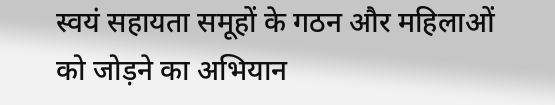स्वयं सहायता समूहों के गठन और महिलाओं को जोड़ने का अभियान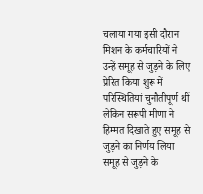चलाया गया इसी दौरान मिशन के कर्मचारियों ने उन्हें समूह से जुड़ने के लिए प्रेरित किया शुरू में परिस्थितियां चुनौतीपूर्ण थीं लेकिन सरूपी मीणा ने हिम्मत दिखाते हुए समूह से जुड़ने का निर्णय लिया समूह से जुड़ने के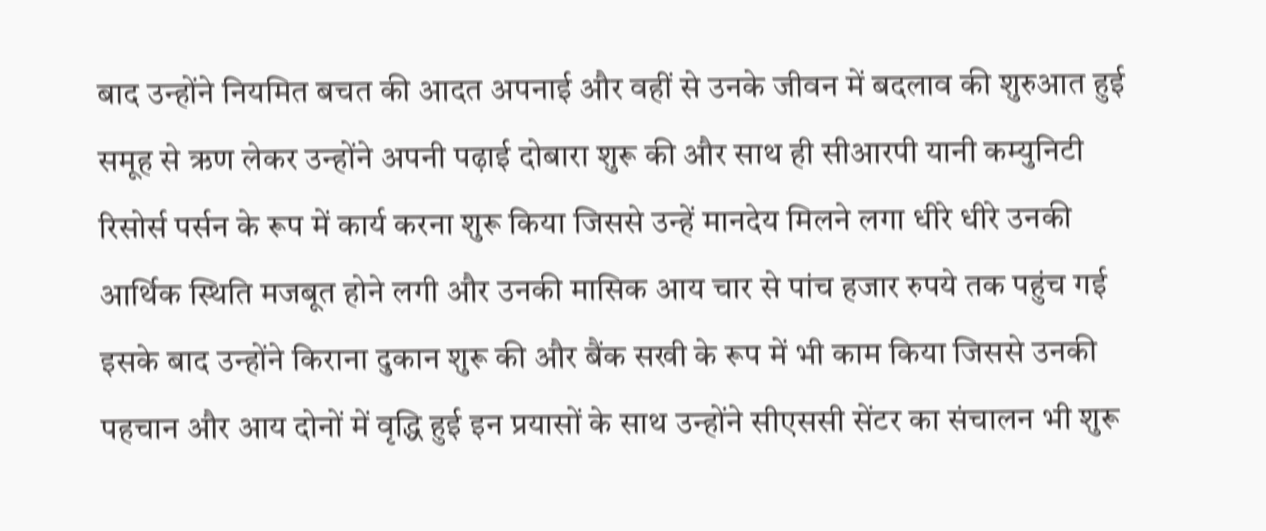बाद उन्होंने नियमित बचत की आदत अपनाई और वहीं से उनके जीवन में बदलाव की शुरुआत हुई समूह से ऋण लेकर उन्होंने अपनी पढ़ाई दोबारा शुरू की और साथ ही सीआरपी यानी कम्युनिटी रिसोर्स पर्सन के रूप में कार्य करना शुरू किया जिससे उन्हें मानदेय मिलने लगा धीरे धीरे उनकी आर्थिक स्थिति मजबूत होने लगी और उनकी मासिक आय चार से पांच हजार रुपये तक पहुंच गई इसके बाद उन्होंने किराना दुकान शुरू की और बैंक सखी के रूप में भी काम किया जिससे उनकी पहचान और आय दोनों में वृद्धि हुई इन प्रयासों के साथ उन्होंने सीएससी सेंटर का संचालन भी शुरू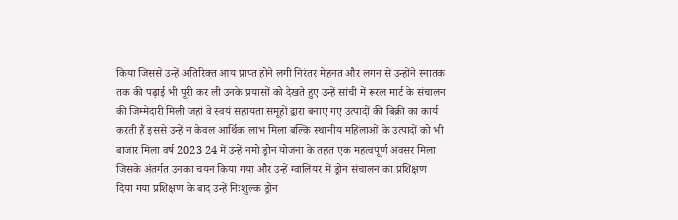किया जिससे उन्हें अतिरिक्त आय प्राप्त होने लगी निरंतर मेहनत और लगन से उन्होंने स्नातक तक की पढ़ाई भी पूरी कर ली उनके प्रयासों को देखते हुए उन्हें सांची में रूरल मार्ट के संचालन की जिम्मेदारी मिली जहां वे स्वयं सहायता समूहों द्वारा बनाए गए उत्पादों की बिक्री का कार्य करती हैं इससे उन्हें न केवल आर्थिक लाभ मिला बल्कि स्थानीय महिलाओं के उत्पादों को भी बाजार मिला वर्ष 2023 24 में उन्हें नमो ड्रोन योजना के तहत एक महत्वपूर्ण अवसर मिला जिसके अंतर्गत उनका चयन किया गया और उन्हें ग्वालियर में ड्रोन संचालन का प्रशिक्षण दिया गया प्रशिक्षण के बाद उन्हें निःशुल्क ड्रोन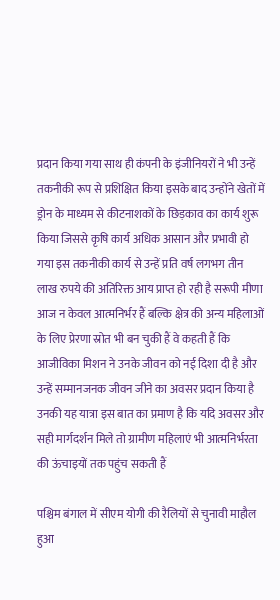प्रदान किया गया साथ ही कंपनी के इंजीनियरों ने भी उन्हें तकनीकी रूप से प्रशिक्षित किया इसके बाद उन्होंने खेतों में ड्रोन के माध्यम से कीटनाशकों के छिड़काव का कार्य शुरू किया जिससे कृषि कार्य अधिक आसान और प्रभावी हो गया इस तकनीकी कार्य से उन्हें प्रति वर्ष लगभग तीन लाख रुपये की अतिरिक्त आय प्राप्त हो रही है सरूपी मीणा आज न केवल आत्मनिर्भर हैं बल्कि क्षेत्र की अन्य महिलाओं के लिए प्रेरणा स्रोत भी बन चुकी हैं वे कहती हैं कि आजीविका मिशन ने उनके जीवन को नई दिशा दी है और उन्हें सम्मानजनक जीवन जीने का अवसर प्रदान किया है उनकी यह यात्रा इस बात का प्रमाण है कि यदि अवसर और सही मार्गदर्शन मिले तो ग्रामीण महिलाएं भी आत्मनिर्भरता की ऊंचाइयों तक पहुंच सकती हैं

पश्चिम बंगाल में सीएम योगी की रैलियों से चुनावी माहौल हुआ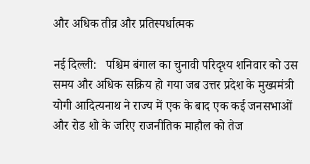और अधिक तीव्र और प्रतिस्पर्धात्मक

नई दिल्ली:   पश्चिम बंगाल का चुनावी परिदृश्य शनिवार को उस समय और अधिक सक्रिय हो गया जब उत्तर प्रदेश के मुख्यमंत्री योगी आदित्यनाथ ने राज्य में एक के बाद एक कई जनसभाओं और रोड शो के जरिए राजनीतिक माहौल को तेज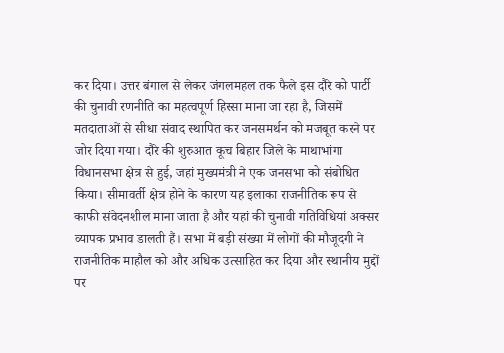कर दिया। उत्तर बंगाल से लेकर जंगलमहल तक फैले इस दौरे को पार्टी की चुनावी रणनीति का महत्वपूर्ण हिस्सा माना जा रहा है, जिसमें मतदाताओं से सीधा संवाद स्थापित कर जनसमर्थन को मजबूत करने पर जोर दिया गया। दौरे की शुरुआत कूच बिहार जिले के माथाभांगा विधानसभा क्षेत्र से हुई, जहां मुख्यमंत्री ने एक जनसभा को संबोधित किया। सीमावर्ती क्षेत्र होने के कारण यह इलाका राजनीतिक रूप से काफी संवेदनशील माना जाता है और यहां की चुनावी गतिविधियां अक्सर व्यापक प्रभाव डालती हैं। सभा में बड़ी संख्या में लोगों की मौजूदगी ने राजनीतिक माहौल को और अधिक उत्साहित कर दिया और स्थानीय मुद्दों पर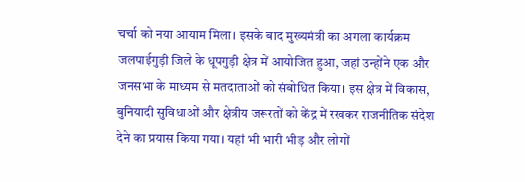चर्चा को नया आयाम मिला। इसके बाद मुख्यमंत्री का अगला कार्यक्रम जलपाईगुड़ी जिले के धूपगुड़ी क्षेत्र में आयोजित हुआ, जहां उन्होंने एक और जनसभा के माध्यम से मतदाताओं को संबोधित किया। इस क्षेत्र में विकास, बुनियादी सुविधाओं और क्षेत्रीय जरूरतों को केंद्र में रखकर राजनीतिक संदेश देने का प्रयास किया गया। यहां भी भारी भीड़ और लोगों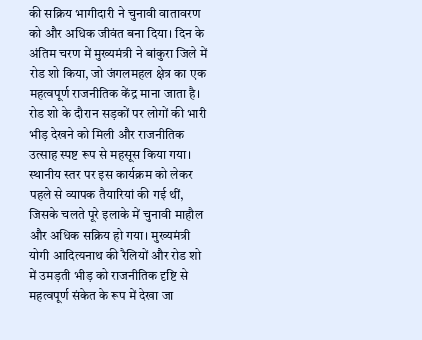की सक्रिय भागीदारी ने चुनावी वातावरण को और अधिक जीवंत बना दिया। दिन के अंतिम चरण में मुख्यमंत्री ने बांकुरा जिले में रोड शो किया, जो जंगलमहल क्षेत्र का एक महत्वपूर्ण राजनीतिक केंद्र माना जाता है। रोड शो के दौरान सड़कों पर लोगों की भारी भीड़ देखने को मिली और राजनीतिक उत्साह स्पष्ट रूप से महसूस किया गया। स्थानीय स्तर पर इस कार्यक्रम को लेकर पहले से व्यापक तैयारियां की गई थीं, जिसके चलते पूरे इलाके में चुनावी माहौल और अधिक सक्रिय हो गया। मुख्यमंत्री योगी आदित्यनाथ की रैलियों और रोड शो में उमड़ती भीड़ को राजनीतिक दृष्टि से महत्वपूर्ण संकेत के रूप में देखा जा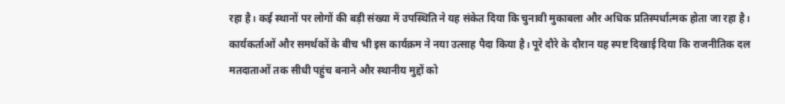रहा है। कई स्थानों पर लोगों की बड़ी संख्या में उपस्थिति ने यह संकेत दिया कि चुनावी मुकाबला और अधिक प्रतिस्पर्धात्मक होता जा रहा है। कार्यकर्ताओं और समर्थकों के बीच भी इस कार्यक्रम ने नया उत्साह पैदा किया है। पूरे दौरे के दौरान यह स्पष्ट दिखाई दिया कि राजनीतिक दल मतदाताओं तक सीधी पहुंच बनाने और स्थानीय मुद्दों को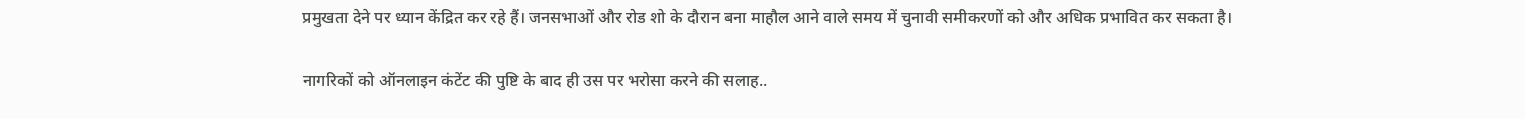प्रमुखता देने पर ध्यान केंद्रित कर रहे हैं। जनसभाओं और रोड शो के दौरान बना माहौल आने वाले समय में चुनावी समीकरणों को और अधिक प्रभावित कर सकता है।

नागरिकों को ऑनलाइन कंटेंट की पुष्टि के बाद ही उस पर भरोसा करने की सलाह..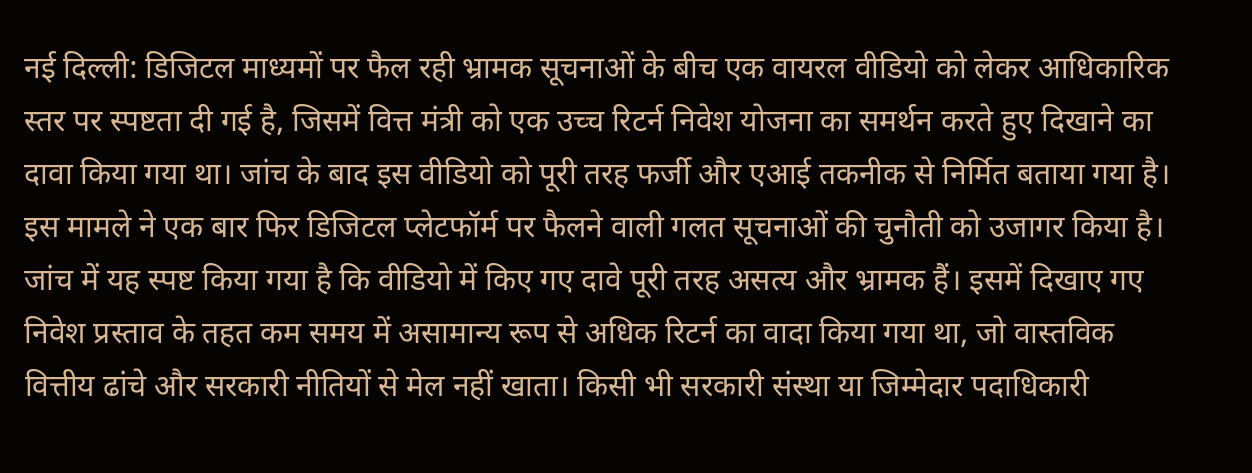नई दिल्ली: डिजिटल माध्यमों पर फैल रही भ्रामक सूचनाओं के बीच एक वायरल वीडियो को लेकर आधिकारिक स्तर पर स्पष्टता दी गई है, जिसमें वित्त मंत्री को एक उच्च रिटर्न निवेश योजना का समर्थन करते हुए दिखाने का दावा किया गया था। जांच के बाद इस वीडियो को पूरी तरह फर्जी और एआई तकनीक से निर्मित बताया गया है। इस मामले ने एक बार फिर डिजिटल प्लेटफॉर्म पर फैलने वाली गलत सूचनाओं की चुनौती को उजागर किया है। जांच में यह स्पष्ट किया गया है कि वीडियो में किए गए दावे पूरी तरह असत्य और भ्रामक हैं। इसमें दिखाए गए निवेश प्रस्ताव के तहत कम समय में असामान्य रूप से अधिक रिटर्न का वादा किया गया था, जो वास्तविक वित्तीय ढांचे और सरकारी नीतियों से मेल नहीं खाता। किसी भी सरकारी संस्था या जिम्मेदार पदाधिकारी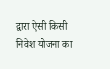द्वारा ऐसी किसी निवेश योजना का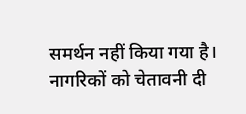समर्थन नहीं किया गया है। नागरिकों को चेतावनी दी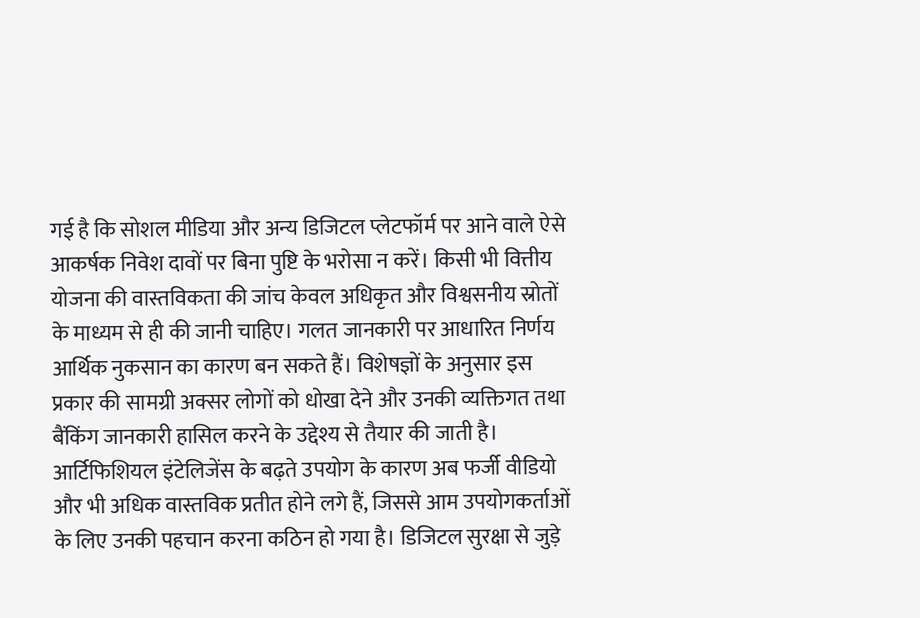गई है कि सोशल मीडिया और अन्य डिजिटल प्लेटफॉर्म पर आने वाले ऐसे आकर्षक निवेश दावों पर बिना पुष्टि के भरोसा न करें। किसी भी वित्तीय योजना की वास्तविकता की जांच केवल अधिकृत और विश्वसनीय स्रोतों के माध्यम से ही की जानी चाहिए। गलत जानकारी पर आधारित निर्णय आर्थिक नुकसान का कारण बन सकते हैं। विशेषज्ञों के अनुसार इस प्रकार की सामग्री अक्सर लोगों को धोखा देने और उनकी व्यक्तिगत तथा बैंकिंग जानकारी हासिल करने के उद्देश्य से तैयार की जाती है। आर्टिफिशियल इंटेलिजेंस के बढ़ते उपयोग के कारण अब फर्जी वीडियो और भी अधिक वास्तविक प्रतीत होने लगे हैं, जिससे आम उपयोगकर्ताओं के लिए उनकी पहचान करना कठिन हो गया है। डिजिटल सुरक्षा से जुड़े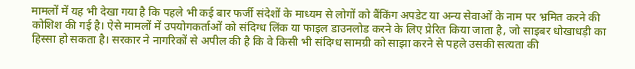मामलों में यह भी देखा गया है कि पहले भी कई बार फर्जी संदेशों के माध्यम से लोगों को बैंकिंग अपडेट या अन्य सेवाओं के नाम पर भ्रमित करने की कोशिश की गई है। ऐसे मामलों में उपयोगकर्ताओं को संदिग्ध लिंक या फाइल डाउनलोड करने के लिए प्रेरित किया जाता है, जो साइबर धोखाधड़ी का हिस्सा हो सकता है। सरकार ने नागरिकों से अपील की है कि वे किसी भी संदिग्ध सामग्री को साझा करने से पहले उसकी सत्यता की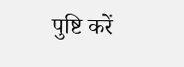पुष्टि करें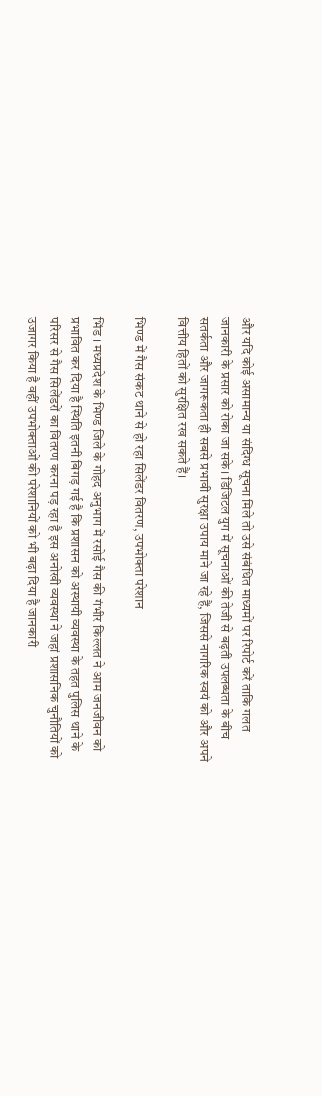और यदि कोई असामान्य या संदिग्ध सूचना मिले तो उसे संबंधित माध्यमों पर रिपोर्ट करें ताकि गलत जानकारी के प्रसार को रोका जा सके। डिजिटल युग में सूचनाओं की तेजी से बढ़ती उपलब्धता के बीच सतर्कता और जागरूकता ही सबसे प्रभावी सुरक्षा उपाय माने जा रहे हैं, जिससे नागरिक स्वयं को और अपने वित्तीय हितों को सुरक्षित रख सकते हैं।

भिण्ड में गैस संकट थाने से हो रहा सिलेंडर वितरण, उपभोक्ता परेशान

भिंड । मध्यप्रदेश के भिण्ड जिले के गोहद अनुभाग में रसोई गैस की गंभीर किल्लत ने आम जनजीवन को प्रभावित कर दिया है स्थिति इतनी बिगड़ गई है कि प्रशासन को अस्थायी व्यवस्था के तहत पुलिस थाने के परिसर से गैस सिलेंडरों का वितरण करना पड़ रहा है इस अनोखी व्यवस्था ने जहां प्रशासनिक चुनौतियों को उजागर किया है वहीं उपभोक्ताओं की परेशानियों को भी बढ़ा दिया है जानकारी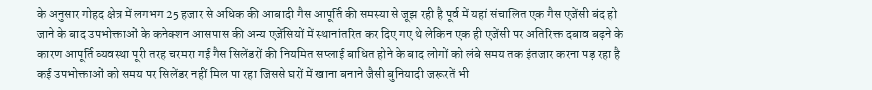के अनुसार गोहद क्षेत्र में लगभग 25 हजार से अधिक की आबादी गैस आपूर्ति की समस्या से जूझ रही है पूर्व में यहां संचालित एक गैस एजेंसी बंद हो जाने के बाद उपभोक्ताओं के कनेक्शन आसपास की अन्य एजेंसियों में स्थानांतरित कर दिए गए थे लेकिन एक ही एजेंसी पर अतिरिक्त दबाव बढ़ने के कारण आपूर्ति व्यवस्था पूरी तरह चरमरा गई गैस सिलेंडरों की नियमित सप्लाई बाधित होने के बाद लोगों को लंबे समय तक इंतजार करना पड़ रहा है कई उपभोक्ताओं को समय पर सिलेंडर नहीं मिल पा रहा जिससे घरों में खाना बनाने जैसी बुनियादी जरूरतें भी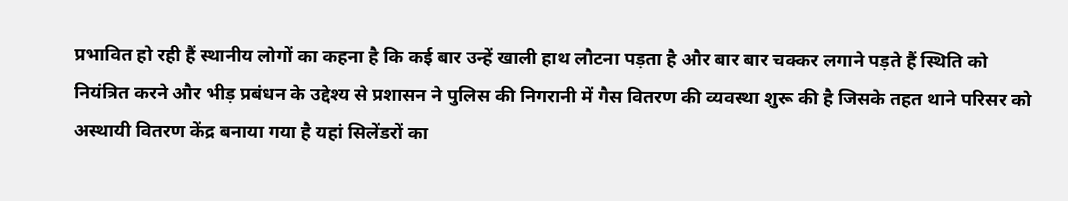प्रभावित हो रही हैं स्थानीय लोगों का कहना है कि कई बार उन्हें खाली हाथ लौटना पड़ता है और बार बार चक्कर लगाने पड़ते हैं स्थिति को नियंत्रित करने और भीड़ प्रबंधन के उद्देश्य से प्रशासन ने पुलिस की निगरानी में गैस वितरण की व्यवस्था शुरू की है जिसके तहत थाने परिसर को अस्थायी वितरण केंद्र बनाया गया है यहां सिलेंडरों का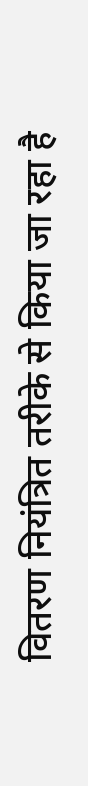वितरण नियंत्रित तरीके से किया जा रहा है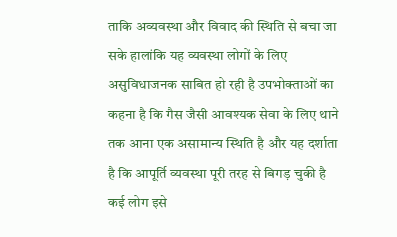ताकि अव्यवस्था और विवाद की स्थिति से बचा जा सके हालांकि यह व्यवस्था लोगों के लिए असुविधाजनक साबित हो रही है उपभोक्ताओं का कहना है कि गैस जैसी आवश्यक सेवा के लिए थाने तक आना एक असामान्य स्थिति है और यह दर्शाता है कि आपूर्ति व्यवस्था पूरी तरह से बिगड़ चुकी है कई लोग इसे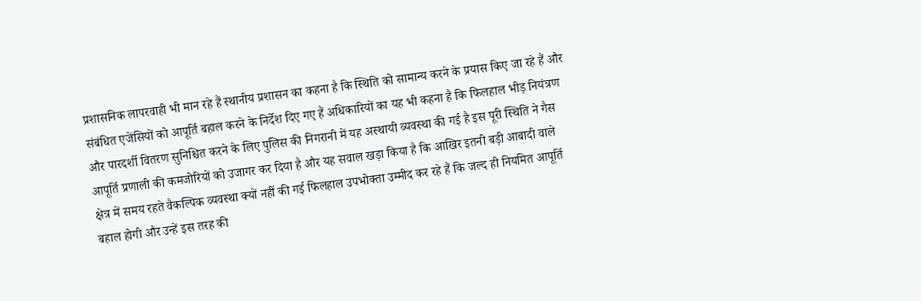प्रशासनिक लापरवाही भी मान रहे हैं स्थानीय प्रशासन का कहना है कि स्थिति को सामान्य करने के प्रयास किए जा रहे हैं और संबंधित एजेंसियों को आपूर्ति बहाल करने के निर्देश दिए गए हैं अधिकारियों का यह भी कहना है कि फिलहाल भीड़ नियंत्रण और पारदर्शी वितरण सुनिश्चित करने के लिए पुलिस की निगरानी में यह अस्थायी व्यवस्था की गई है इस पूरी स्थिति ने गैस आपूर्ति प्रणाली की कमजोरियों को उजागर कर दिया है और यह सवाल खड़ा किया है कि आखिर इतनी बड़ी आबादी वाले क्षेत्र में समय रहते वैकल्पिक व्यवस्था क्यों नहीं की गई फिलहाल उपभोक्ता उम्मीद कर रहे हैं कि जल्द ही नियमित आपूर्ति बहाल होगी और उन्हें इस तरह की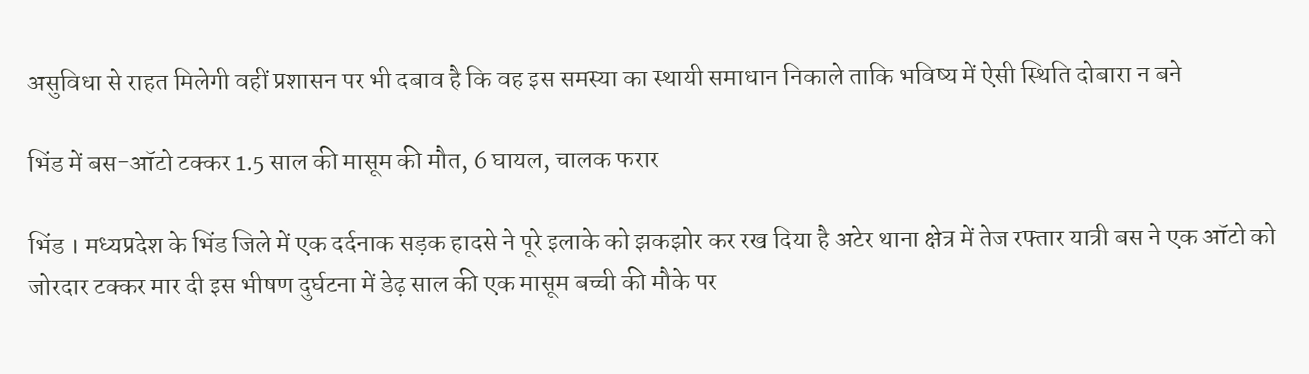असुविधा से राहत मिलेगी वहीं प्रशासन पर भी दबाव है कि वह इस समस्या का स्थायी समाधान निकाले ताकि भविष्य में ऐसी स्थिति दोबारा न बने

भिंड में बस-ऑटो टक्कर 1.5 साल की मासूम की मौत, 6 घायल, चालक फरार

भिंड । मध्यप्रदेश के भिंड जिले में एक दर्दनाक सड़क हादसे ने पूरे इलाके को झकझोर कर रख दिया है अटेर थाना क्षेत्र में तेज रफ्तार यात्री बस ने एक ऑटो को जोरदार टक्कर मार दी इस भीषण दुर्घटना में डेढ़ साल की एक मासूम बच्ची की मौके पर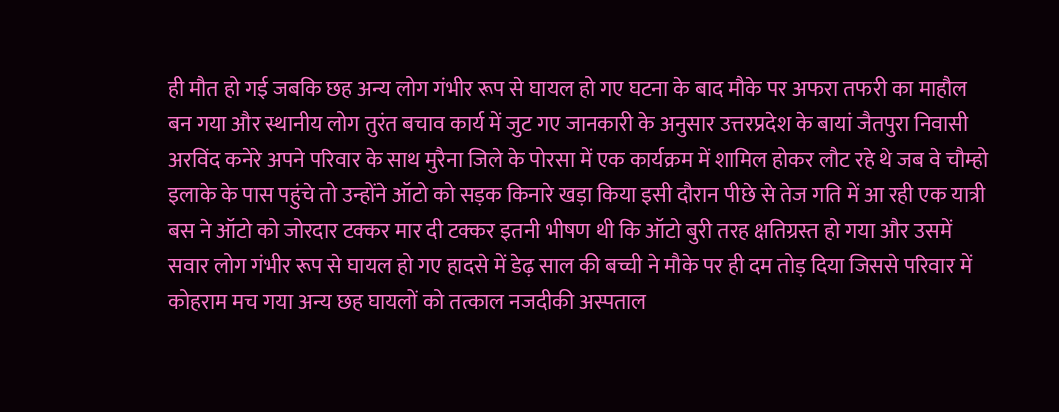ही मौत हो गई जबकि छह अन्य लोग गंभीर रूप से घायल हो गए घटना के बाद मौके पर अफरा तफरी का माहौल बन गया और स्थानीय लोग तुरंत बचाव कार्य में जुट गए जानकारी के अनुसार उत्तरप्रदेश के बायां जैतपुरा निवासी अरविंद कनेरे अपने परिवार के साथ मुरैना जिले के पोरसा में एक कार्यक्रम में शामिल होकर लौट रहे थे जब वे चौम्हो इलाके के पास पहुंचे तो उन्होंने ऑटो को सड़क किनारे खड़ा किया इसी दौरान पीछे से तेज गति में आ रही एक यात्री बस ने ऑटो को जोरदार टक्कर मार दी टक्कर इतनी भीषण थी कि ऑटो बुरी तरह क्षतिग्रस्त हो गया और उसमें सवार लोग गंभीर रूप से घायल हो गए हादसे में डेढ़ साल की बच्ची ने मौके पर ही दम तोड़ दिया जिससे परिवार में कोहराम मच गया अन्य छह घायलों को तत्काल नजदीकी अस्पताल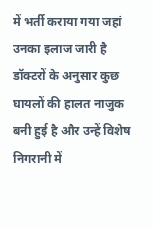में भर्ती कराया गया जहां उनका इलाज जारी है डॉक्टरों के अनुसार कुछ घायलों की हालत नाजुक बनी हुई है और उन्हें विशेष निगरानी में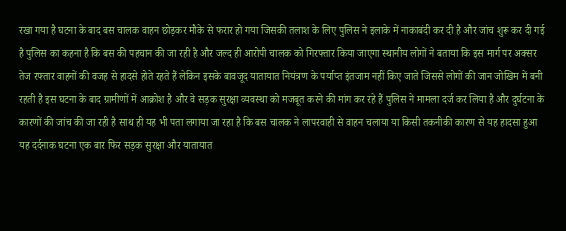रखा गया है घटना के बाद बस चालक वाहन छोड़कर मौके से फरार हो गया जिसकी तलाश के लिए पुलिस ने इलाके में नाकाबंदी कर दी है और जांच शुरू कर दी गई है पुलिस का कहना है कि बस की पहचान की जा रही है और जल्द ही आरोपी चालक को गिरफ्तार किया जाएगा स्थानीय लोगों ने बताया कि इस मार्ग पर अक्सर तेज रफ्तार वाहनों की वजह से हादसे होते रहते हैं लेकिन इसके बावजूद यातायात नियंत्रण के पर्याप्त इंतजाम नहीं किए जाते जिससे लोगों की जान जोखिम में बनी रहती है इस घटना के बाद ग्रामीणों में आक्रोश है और वे सड़क सुरक्षा व्यवस्था को मजबूत करने की मांग कर रहे हैं पुलिस ने मामला दर्ज कर लिया है और दुर्घटना के कारणों की जांच की जा रही है साथ ही यह भी पता लगाया जा रहा है कि बस चालक ने लापरवाही से वाहन चलाया या किसी तकनीकी कारण से यह हादसा हुआ यह दर्दनाक घटना एक बार फिर सड़क सुरक्षा और यातायात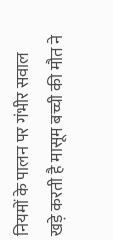नियमों के पालन पर गंभीर सवाल खड़े करती है मासूम बच्ची की मौत ने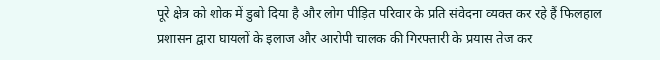पूरे क्षेत्र को शोक में डुबो दिया है और लोग पीड़ित परिवार के प्रति संवेदना व्यक्त कर रहे हैं फिलहाल प्रशासन द्वारा घायलों के इलाज और आरोपी चालक की गिरफ्तारी के प्रयास तेज कर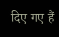दिए गए हैं